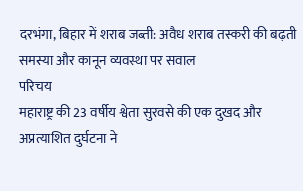दरभंगा, बिहार में शराब जब्ती: अवैध शराब तस्करी की बढ़ती समस्या और कानून व्यवस्था पर सवाल
परिचय
महाराष्ट्र की 23 वर्षीय श्वेता सुरवसे की एक दुखद और अप्रत्याशित दुर्घटना ने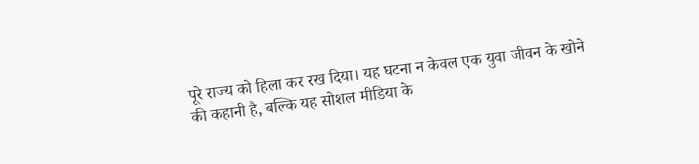पूरे राज्य को हिला कर रख दिया। यह घटना न केवल एक युवा जीवन के खोने की कहानी है, बल्कि यह सोशल मीडिया के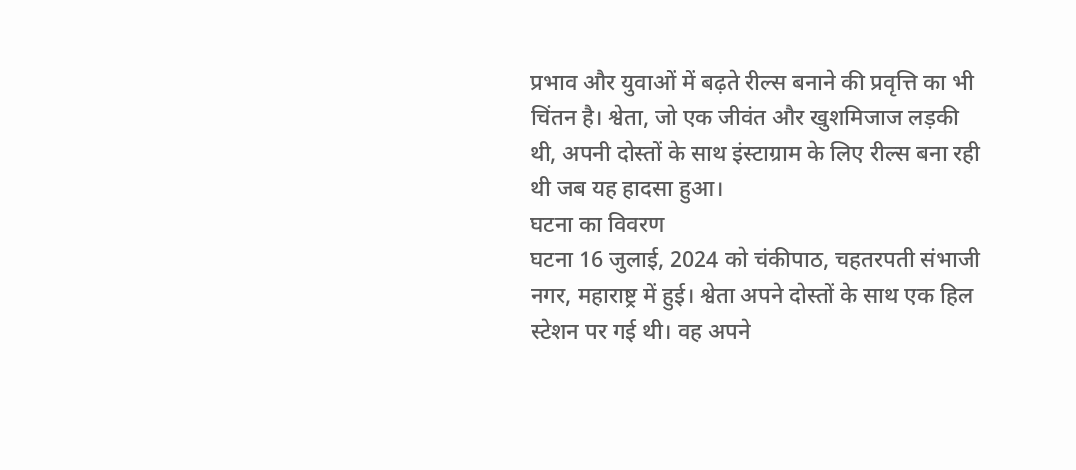प्रभाव और युवाओं में बढ़ते रील्स बनाने की प्रवृत्ति का भी चिंतन है। श्वेता, जो एक जीवंत और खुशमिजाज लड़की थी, अपनी दोस्तों के साथ इंस्टाग्राम के लिए रील्स बना रही थी जब यह हादसा हुआ।
घटना का विवरण
घटना 16 जुलाई, 2024 को चंकीपाठ, चहतरपती संभाजी नगर, महाराष्ट्र में हुई। श्वेता अपने दोस्तों के साथ एक हिल स्टेशन पर गई थी। वह अपने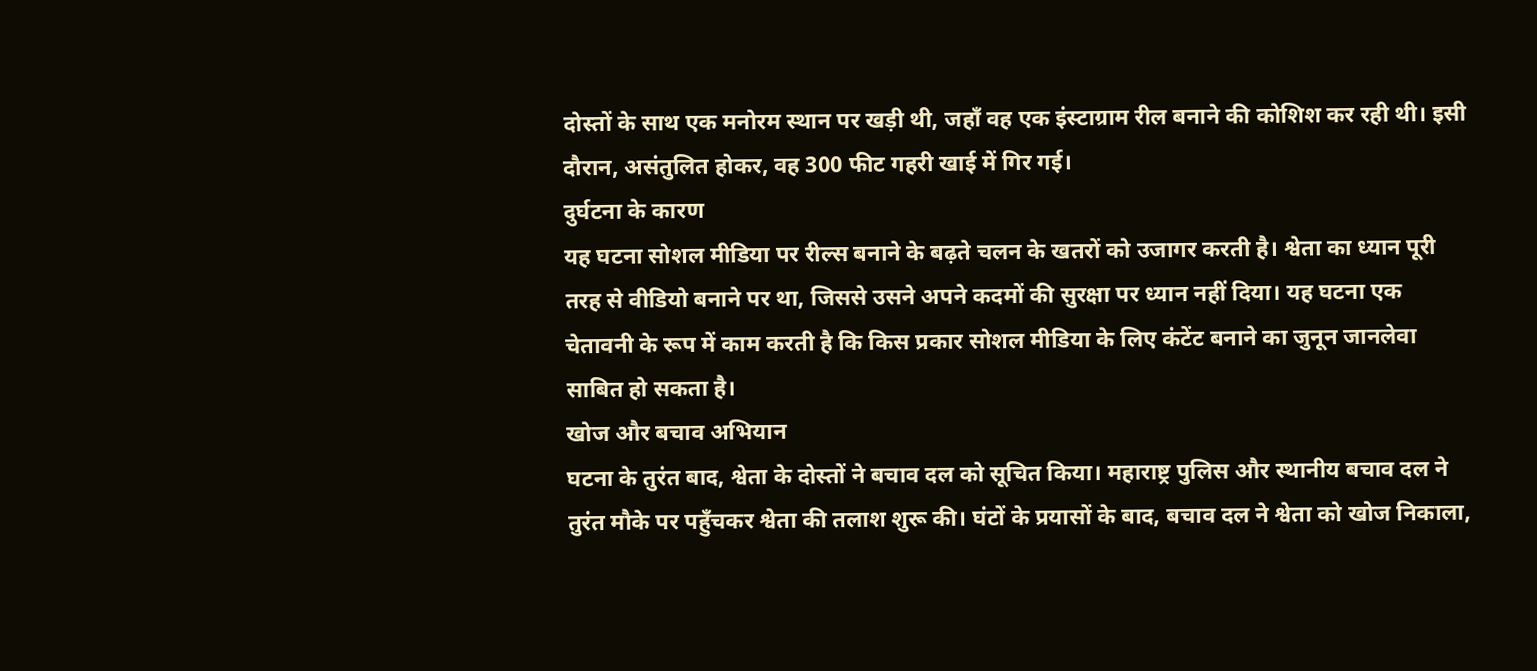दोस्तों के साथ एक मनोरम स्थान पर खड़ी थी, जहाँ वह एक इंस्टाग्राम रील बनाने की कोशिश कर रही थी। इसी दौरान, असंतुलित होकर, वह 300 फीट गहरी खाई में गिर गई।
दुर्घटना के कारण
यह घटना सोशल मीडिया पर रील्स बनाने के बढ़ते चलन के खतरों को उजागर करती है। श्वेता का ध्यान पूरी तरह से वीडियो बनाने पर था, जिससे उसने अपने कदमों की सुरक्षा पर ध्यान नहीं दिया। यह घटना एक चेतावनी के रूप में काम करती है कि किस प्रकार सोशल मीडिया के लिए कंटेंट बनाने का जुनून जानलेवा साबित हो सकता है।
खोज और बचाव अभियान
घटना के तुरंत बाद, श्वेता के दोस्तों ने बचाव दल को सूचित किया। महाराष्ट्र पुलिस और स्थानीय बचाव दल ने तुरंत मौके पर पहुँचकर श्वेता की तलाश शुरू की। घंटों के प्रयासों के बाद, बचाव दल ने श्वेता को खोज निकाला,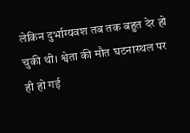लेकिन दुर्भाग्यवश तब तक बहुत देर हो चुकी थी। श्वेता की मौत घटनास्थल पर ही हो गई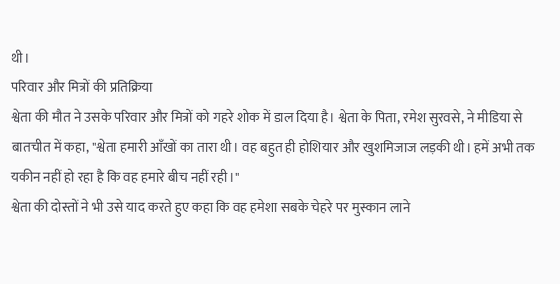थी।
परिवार और मित्रों की प्रतिक्रिया
श्वेता की मौत ने उसके परिवार और मित्रों को गहरे शोक में डाल दिया है। श्वेता के पिता, रमेश सुरवसे, ने मीडिया से बातचीत में कहा, "श्वेता हमारी आँखों का तारा थी। वह बहुत ही होशियार और खुशमिजाज लड़की थी। हमें अभी तक यकीन नहीं हो रहा है कि वह हमारे बीच नहीं रही।"
श्वेता की दोस्तों ने भी उसे याद करते हुए कहा कि वह हमेशा सबके चेहरे पर मुस्कान लाने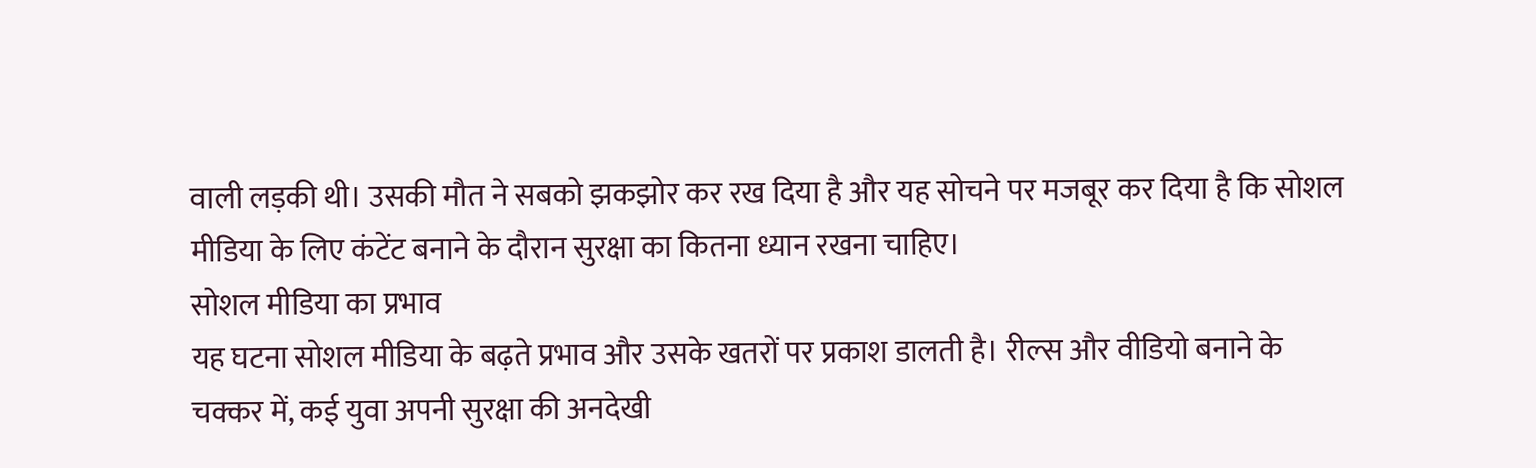वाली लड़की थी। उसकी मौत ने सबको झकझोर कर रख दिया है और यह सोचने पर मजबूर कर दिया है कि सोशल मीडिया के लिए कंटेंट बनाने के दौरान सुरक्षा का कितना ध्यान रखना चाहिए।
सोशल मीडिया का प्रभाव
यह घटना सोशल मीडिया के बढ़ते प्रभाव और उसके खतरों पर प्रकाश डालती है। रील्स और वीडियो बनाने के चक्कर में, कई युवा अपनी सुरक्षा की अनदेखी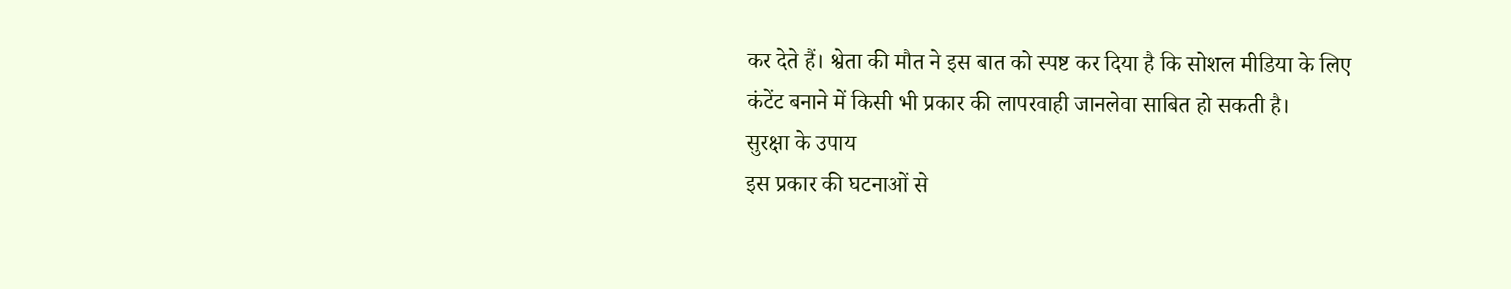कर देते हैं। श्वेता की मौत ने इस बात को स्पष्ट कर दिया है कि सोशल मीडिया के लिए कंटेंट बनाने में किसी भी प्रकार की लापरवाही जानलेवा साबित हो सकती है।
सुरक्षा के उपाय
इस प्रकार की घटनाओं से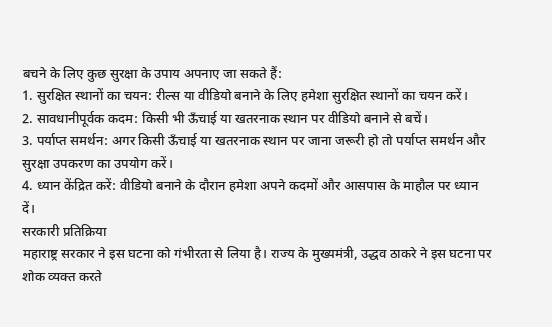बचने के लिए कुछ सुरक्षा के उपाय अपनाए जा सकते हैं:
1. सुरक्षित स्थानों का चयन: रील्स या वीडियो बनाने के लिए हमेशा सुरक्षित स्थानों का चयन करें।
2. सावधानीपूर्वक कदम: किसी भी ऊँचाई या खतरनाक स्थान पर वीडियो बनाने से बचें।
3. पर्याप्त समर्थन: अगर किसी ऊँचाई या खतरनाक स्थान पर जाना जरूरी हो तो पर्याप्त समर्थन और सुरक्षा उपकरण का उपयोग करें।
4. ध्यान केंद्रित करें: वीडियो बनाने के दौरान हमेशा अपने कदमों और आसपास के माहौल पर ध्यान दें।
सरकारी प्रतिक्रिया
महाराष्ट्र सरकार ने इस घटना को गंभीरता से लिया है। राज्य के मुख्यमंत्री, उद्धव ठाकरे ने इस घटना पर शोक व्यक्त करते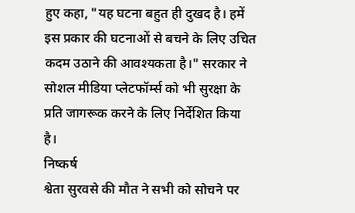हुए कहा, "यह घटना बहुत ही दुखद है। हमें इस प्रकार की घटनाओं से बचने के लिए उचित कदम उठाने की आवश्यकता है।" सरकार ने सोशल मीडिया प्लेटफॉर्म्स को भी सुरक्षा के प्रति जागरूक करने के लिए निर्देशित किया है।
निष्कर्ष
श्वेता सुरवसे की मौत ने सभी को सोचने पर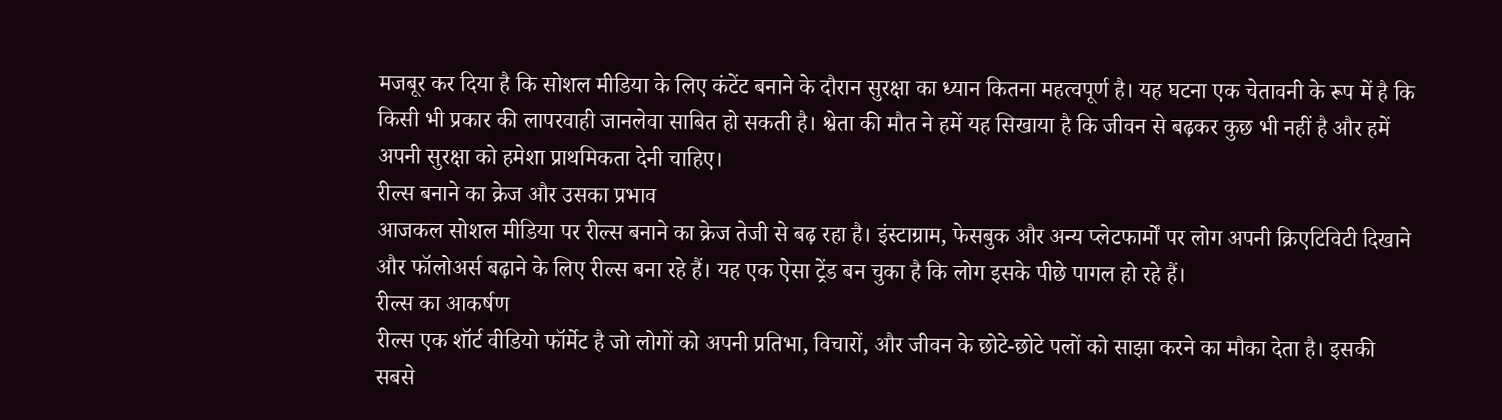मजबूर कर दिया है कि सोशल मीडिया के लिए कंटेंट बनाने के दौरान सुरक्षा का ध्यान कितना महत्वपूर्ण है। यह घटना एक चेतावनी के रूप में है कि किसी भी प्रकार की लापरवाही जानलेवा साबित हो सकती है। श्वेता की मौत ने हमें यह सिखाया है कि जीवन से बढ़कर कुछ भी नहीं है और हमें अपनी सुरक्षा को हमेशा प्राथमिकता देनी चाहिए।
रील्स बनाने का क्रेज और उसका प्रभाव
आजकल सोशल मीडिया पर रील्स बनाने का क्रेज तेजी से बढ़ रहा है। इंस्टाग्राम, फेसबुक और अन्य प्लेटफार्मों पर लोग अपनी क्रिएटिविटी दिखाने और फॉलोअर्स बढ़ाने के लिए रील्स बना रहे हैं। यह एक ऐसा ट्रेंड बन चुका है कि लोग इसके पीछे पागल हो रहे हैं।
रील्स का आकर्षण
रील्स एक शॉर्ट वीडियो फॉर्मेट है जो लोगों को अपनी प्रतिभा, विचारों, और जीवन के छोटे-छोटे पलों को साझा करने का मौका देता है। इसकी सबसे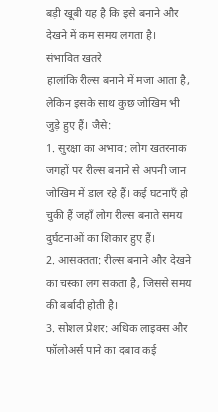बड़ी खूबी यह है कि इसे बनाने और देखने में कम समय लगता है।
संभावित खतरे
हालांकि रील्स बनाने में मजा आता है, लेकिन इसके साथ कुछ जोखिम भी जुड़े हुए हैं। जैसे:
1. सुरक्षा का अभाव: लोग खतरनाक जगहों पर रील्स बनाने से अपनी जान जोखिम में डाल रहे हैं। कई घटनाएँ हो चुकी हैं जहाँ लोग रील्स बनाते समय दुर्घटनाओं का शिकार हुए हैं।
2. आसक्तता: रील्स बनाने और देखने का चस्का लग सकता है, जिससे समय की बर्बादी होती है।
3. सोशल प्रेशर: अधिक लाइक्स और फॉलोअर्स पाने का दबाव कई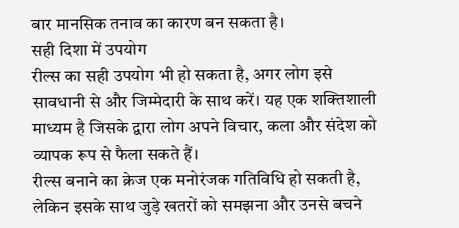बार मानसिक तनाव का कारण बन सकता है।
सही दिशा में उपयोग
रील्स का सही उपयोग भी हो सकता है, अगर लोग इसे सावधानी से और जिम्मेदारी के साथ करें। यह एक शक्तिशाली माध्यम है जिसके द्वारा लोग अपने विचार, कला और संदेश को व्यापक रूप से फैला सकते हैं।
रील्स बनाने का क्रेज एक मनोरंजक गतिविधि हो सकती है, लेकिन इसके साथ जुड़े खतरों को समझना और उनसे बचने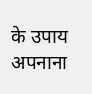के उपाय अपनाना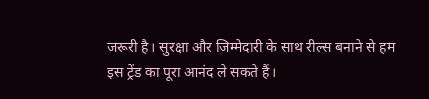जरूरी है। सुरक्षा और जिम्मेदारी के साथ रील्स बनाने से हम इस ट्रेंड का पूरा आनंद ले सकते हैं।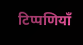टिप्पणियाँ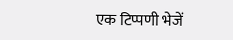एक टिप्पणी भेजें